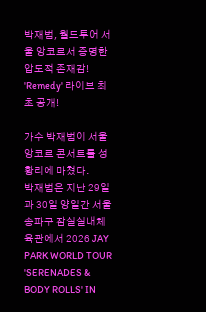박재범, 월드투어 서울 앙코르서 증명한 압도적 존재감! 'Remedy' 라이브 최초 공개!

가수 박재범이 서울 앙코르 콘서트를 성황리에 마쳤다.
박재범은 지난 29일과 30일 양일간 서울 송파구 잠실실내체육관에서 2026 JAY PARK WORLD TOUR 'SERENADES & BODY ROLLS' IN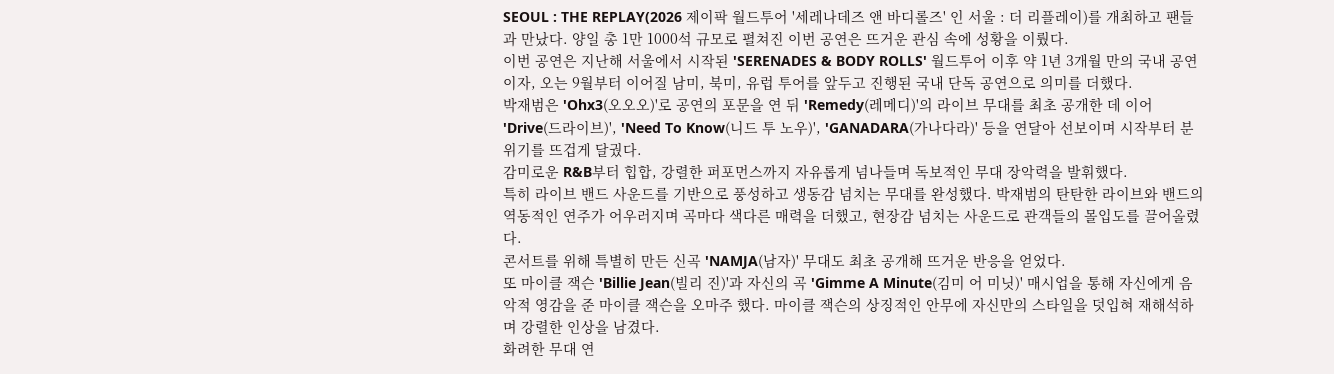SEOUL : THE REPLAY(2026 제이팍 월드투어 '세레나데즈 앤 바디롤즈' 인 서울 : 더 리플레이)를 개최하고 팬들과 만났다. 양일 총 1만 1000석 규모로 펼쳐진 이번 공연은 뜨거운 관심 속에 성황을 이뤘다.
이번 공연은 지난해 서울에서 시작된 'SERENADES & BODY ROLLS' 월드투어 이후 약 1년 3개월 만의 국내 공연이자, 오는 9월부터 이어질 남미, 북미, 유럽 투어를 앞두고 진행된 국내 단독 공연으로 의미를 더했다.
박재범은 'Ohx3(오오오)'로 공연의 포문을 연 뒤 'Remedy(레메디)'의 라이브 무대를 최초 공개한 데 이어 'Drive(드라이브)', 'Need To Know(니드 투 노우)', 'GANADARA(가나다라)' 등을 연달아 선보이며 시작부터 분위기를 뜨겁게 달궜다.
감미로운 R&B부터 힙합, 강렬한 퍼포먼스까지 자유롭게 넘나들며 독보적인 무대 장악력을 발휘했다.
특히 라이브 밴드 사운드를 기반으로 풍성하고 생동감 넘치는 무대를 완성했다. 박재범의 탄탄한 라이브와 밴드의 역동적인 연주가 어우러지며 곡마다 색다른 매력을 더했고, 현장감 넘치는 사운드로 관객들의 몰입도를 끌어올렸다.
콘서트를 위해 특별히 만든 신곡 'NAMJA(남자)' 무대도 최초 공개해 뜨거운 반응을 얻었다.
또 마이클 잭슨 'Billie Jean(빌리 진)'과 자신의 곡 'Gimme A Minute(김미 어 미닛)' 매시업을 통해 자신에게 음악적 영감을 준 마이클 잭슨을 오마주 했다. 마이클 잭슨의 상징적인 안무에 자신만의 스타일을 덧입혀 재해석하며 강렬한 인상을 남겼다.
화려한 무대 연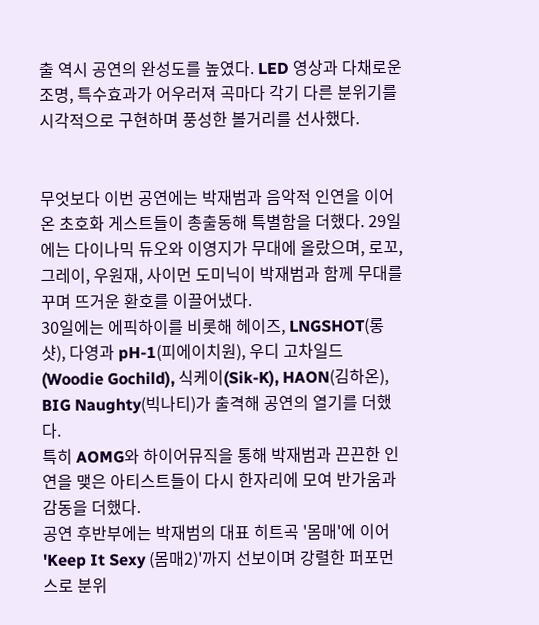출 역시 공연의 완성도를 높였다. LED 영상과 다채로운 조명, 특수효과가 어우러져 곡마다 각기 다른 분위기를 시각적으로 구현하며 풍성한 볼거리를 선사했다.


무엇보다 이번 공연에는 박재범과 음악적 인연을 이어온 초호화 게스트들이 총출동해 특별함을 더했다. 29일에는 다이나믹 듀오와 이영지가 무대에 올랐으며, 로꼬, 그레이, 우원재, 사이먼 도미닉이 박재범과 함께 무대를 꾸며 뜨거운 환호를 이끌어냈다.
30일에는 에픽하이를 비롯해 헤이즈, LNGSHOT(롱샷), 다영과 pH-1(피에이치원), 우디 고차일드(Woodie Gochild), 식케이(Sik-K), HAON(김하온), BIG Naughty(빅나티)가 출격해 공연의 열기를 더했다.
특히 AOMG와 하이어뮤직을 통해 박재범과 끈끈한 인연을 맺은 아티스트들이 다시 한자리에 모여 반가움과 감동을 더했다.
공연 후반부에는 박재범의 대표 히트곡 '몸매'에 이어 'Keep It Sexy (몸매2)'까지 선보이며 강렬한 퍼포먼스로 분위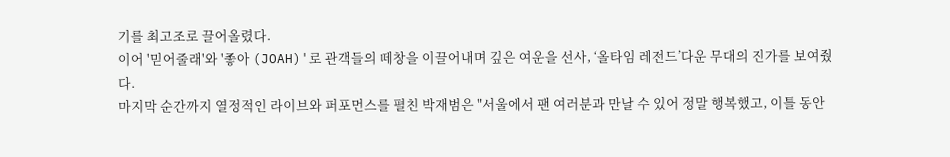기를 최고조로 끌어올렸다.
이어 '믿어줄래'와 '좋아 (JOAH)'로 관객들의 떼창을 이끌어내며 깊은 여운을 선사, ‘올타임 레전드’다운 무대의 진가를 보여줬다.
마지막 순간까지 열정적인 라이브와 퍼포먼스를 펼친 박재범은 "서울에서 팬 여러분과 만날 수 있어 정말 행복했고, 이틀 동안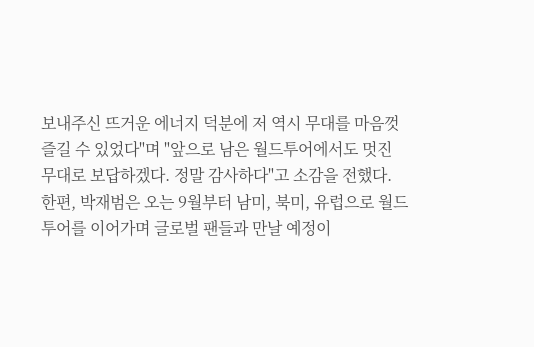보내주신 뜨거운 에너지 덕분에 저 역시 무대를 마음껏 즐길 수 있었다"며 "앞으로 남은 월드투어에서도 멋진 무대로 보답하겠다. 정말 감사하다"고 소감을 전했다.
한편, 박재범은 오는 9월부터 남미, 북미, 유럽으로 월드투어를 이어가며 글로벌 팬들과 만날 예정이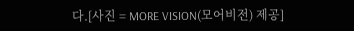다.[사진 = MORE VISION(모어비전) 제공]